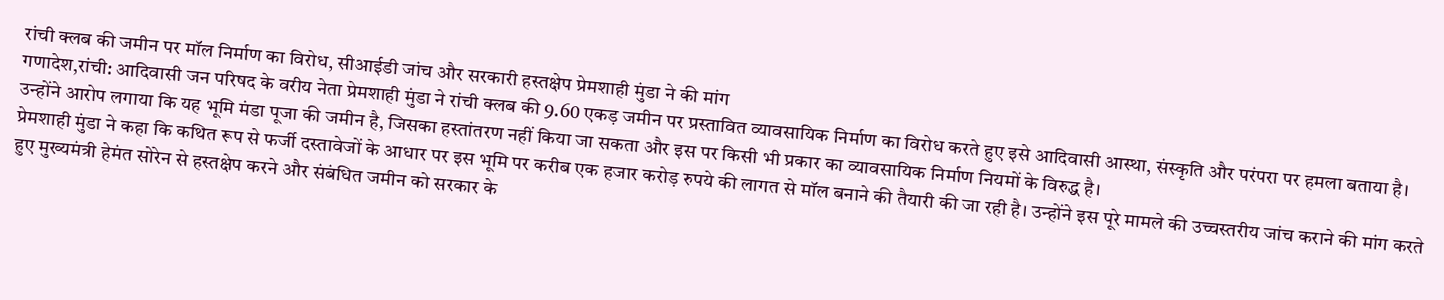रांची क्लब की जमीन पर मॉल निर्माण का विरोध, सीआईडी जांच और सरकारी हस्तक्षेप प्रेमशाही मुंडा ने की मांग
गणादेश,रांची: आदिवासी जन परिषद के वरीय नेता प्रेमशाही मुंडा ने रांची क्लब की 9.60 एकड़ जमीन पर प्रस्तावित व्यावसायिक निर्माण का विरोध करते हुए इसे आदिवासी आस्था, संस्कृति और परंपरा पर हमला बताया है। उन्होंने आरोप लगाया कि यह भूमि मंडा पूजा की जमीन है, जिसका हस्तांतरण नहीं किया जा सकता और इस पर किसी भी प्रकार का व्यावसायिक निर्माण नियमों के विरुद्ध है।
प्रेमशाही मुंडा ने कहा कि कथित रूप से फर्जी दस्तावेजों के आधार पर इस भूमि पर करीब एक हजार करोड़ रुपये की लागत से मॉल बनाने की तैयारी की जा रही है। उन्होंने इस पूरे मामले की उच्चस्तरीय जांच कराने की मांग करते हुए मुख्यमंत्री हेमंत सोरेन से हस्तक्षेप करने और संबंधित जमीन को सरकार के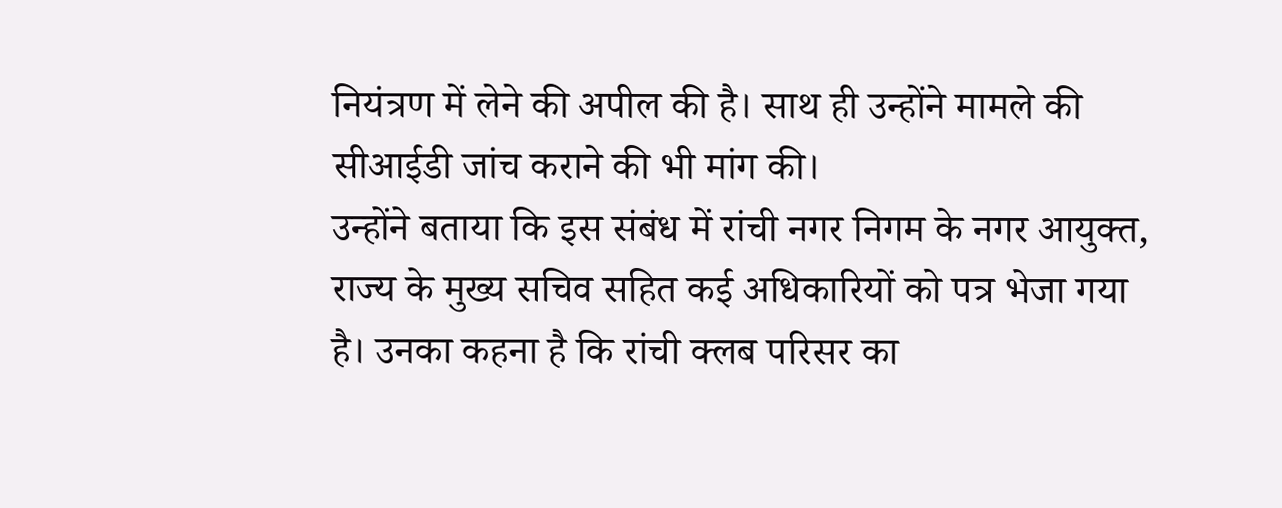नियंत्रण में लेने की अपील की है। साथ ही उन्होंने मामले की सीआईडी जांच कराने की भी मांग की।
उन्होंने बताया कि इस संबंध में रांची नगर निगम के नगर आयुक्त, राज्य के मुख्य सचिव सहित कई अधिकारियों को पत्र भेजा गया है। उनका कहना है कि रांची क्लब परिसर का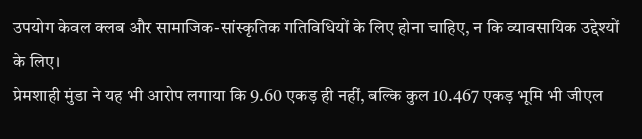उपयोग केवल क्लब और सामाजिक-सांस्कृतिक गतिविधियों के लिए होना चाहिए, न कि व्यावसायिक उद्देश्यों के लिए।
प्रेमशाही मुंडा ने यह भी आरोप लगाया कि 9.60 एकड़ ही नहीं, बल्कि कुल 10.467 एकड़ भूमि भी जीएल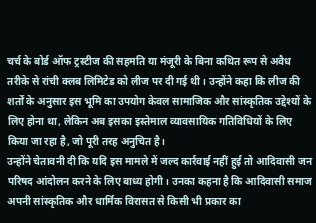चर्च के बोर्ड ऑफ ट्रस्टीज की सहमति या मंजूरी के बिना कथित रूप से अवैध तरीके से रांची क्लब लिमिटेड को लीज पर दी गई थी। उन्होंने कहा कि लीज की शर्तों के अनुसार इस भूमि का उपयोग केवल सामाजिक और सांस्कृतिक उद्देश्यों के लिए होना था, लेकिन अब इसका इस्तेमाल व्यावसायिक गतिविधियों के लिए किया जा रहा है, जो पूरी तरह अनुचित है।
उन्होंने चेतावनी दी कि यदि इस मामले में जल्द कार्रवाई नहीं हुई तो आदिवासी जन परिषद आंदोलन करने के लिए बाध्य होगी। उनका कहना है कि आदिवासी समाज अपनी सांस्कृतिक और धार्मिक विरासत से किसी भी प्रकार का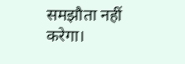समझौता नहीं करेगा।